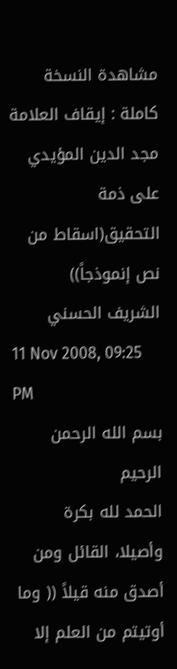مشاهدة النسخة كاملة : إيقاف العلامة مجد الدين المؤيدي على ذمة التحقيق(اسقاط من نص إنموذجاً))
الشريف الحسني
11 Nov 2008, 09:25 PM
بسم الله الرحمن الرحيم
الحمد لله بكرة وأصيلا، القائل ومن أصدق منه قيلاً (( وما أوتيتم من العلم إلا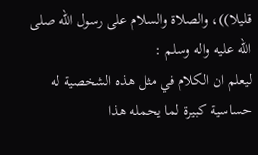قليلا))، والصلاة والسلام على رسول الله صلى الله عليه واله وسلم :
ليعلم ان الكلام في مثل هذه الشخصية له حساسية كبيرة لما يحمله هذا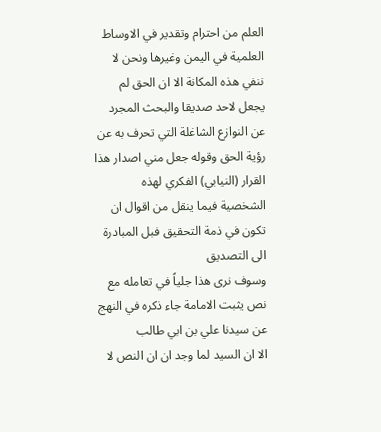العلم من احترام وتقدير في الاوساط العلمية في اليمن وغيرها ونحن لا ننفي هذه المكانة الا ان الحق لم يجعل لاحد صديقا والبحث المجرد عن النوازع الشاغلة التي تحرف به عن رؤية الحق وقوله جعل مني اصدار هذا القرار (النيابي) الفكري لهذه الشخصية فيما ينقل من اقوال ان تكون في ذمة التحقيق فبل المبادرة الى التصديق
وسوف نرى هذا جلياً في تعامله مع نص يثبت الامامة جاء ذكره في النهج عن سيدنا علي بن ابي طالب
الا ان السيد لما وجد ان ان النص لا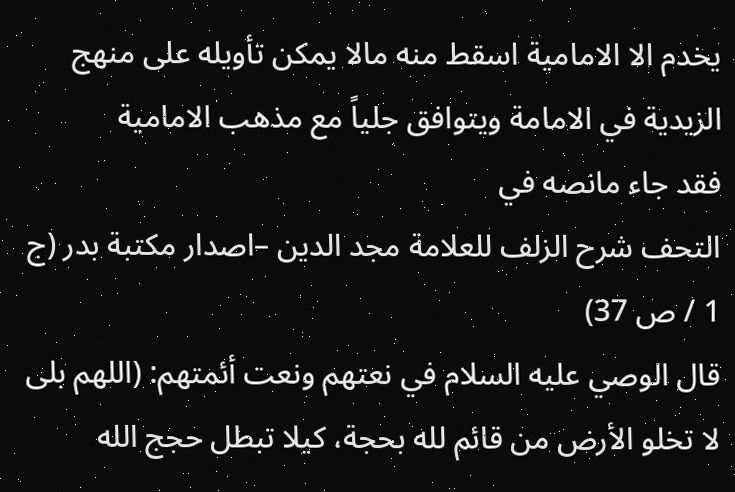يخدم الا الامامية اسقط منه مالا يمكن تأويله على منهج الزيدية في الامامة ويتوافق جلياً مع مذهب الامامية
فقد جاء مانصه في
التحف شرح الزلف للعلامة مجد الدين –اصدار مكتبة بدر (ج 1 / ص 37)
قال الوصي عليه السلام في نعتهم ونعت أئمتهم: (اللهم بلى لا تخلو الأرض من قائم لله بحجة، كيلا تبطل حجج الله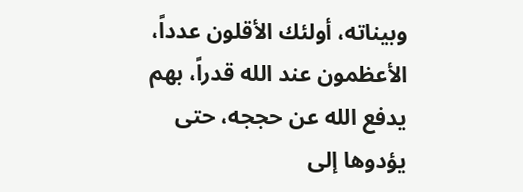وبيناته، أولئك الأقلون عدداً، الأعظمون عند الله قدراً، بهم يدفع الله عن حججه، حتى يؤدوها إلى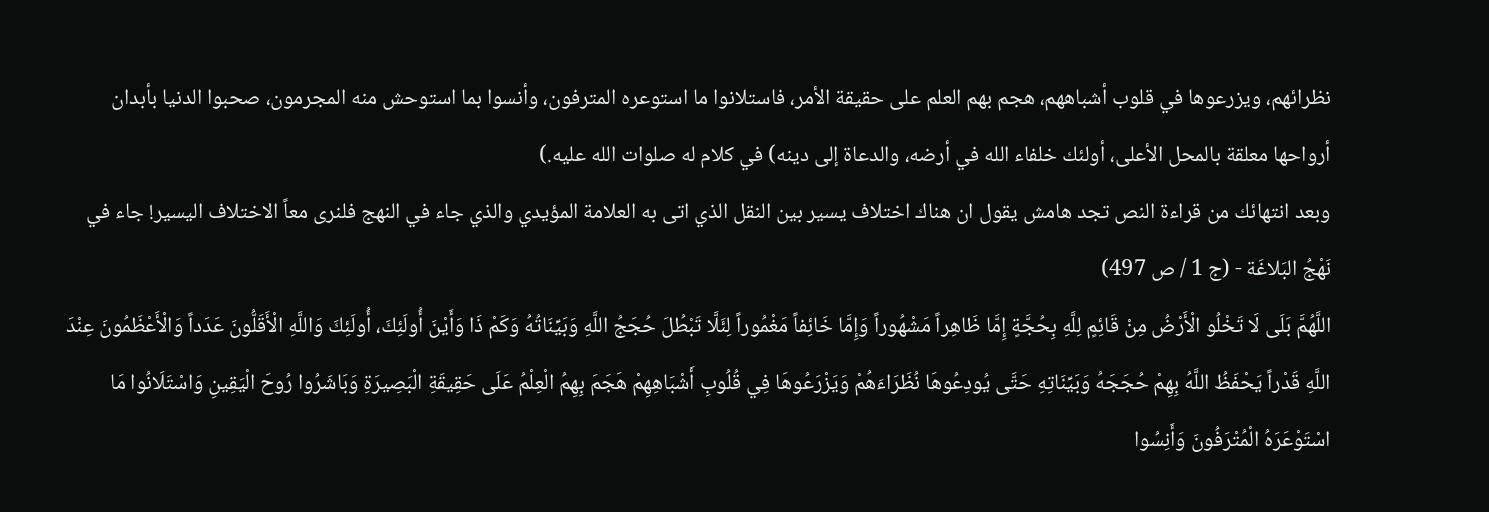نظرائهم، ويزرعوها في قلوب أشباههم، هجم بهم العلم على حقيقة الأمر، فاستلانوا ما استوعره المترفون، وأنسوا بما استوحش منه المجرمون، صحبوا الدنيا بأبدان أرواحها معلقة بالمحل الأعلى، أولئك خلفاء الله في أرضه، والدعاة إلى دينه) في كلام له صلوات الله عليه.)
وبعد انتهائك من قراءة النص تجد هامش يقول ان هناك اختلاف يسير بين النقل الذي اتى به العلامة المؤيدي والذي جاء في النهج فلنرى معاً الاختلاف اليسير! جاء في
نَهْجُ البَلاغَة - (ج 1 / ص 497)
اللَّهُمَّ بَلَى لَا تَخْلُو الْأَرْضُ مِنْ قَائِمٍ لِلَّهِ بِحُجَّةٍ إِمَّا ظَاهِراً مَشْهُوراً وَإِمَّا خَائِفاً مَغْمُوراً لِئَلَّا تَبْطُلَ حُجَجُ اللَّهِ وَبَيِّنَاتُهُ وَكَمْ ذَا وَأَيْنَ أُولَئِكَ، أُولَئِكَ وَاللَّهِ الْأَقَلُّونَ عَدَداً وَالْأَعْظَمُونَ عِنْدَ اللَّهِ قَدْراً يَحْفَظُ اللَّهُ بِهِمْ حُجَجَهُ وَبَيِّنَاتِهِ حَتَّى يُودِعُوهَا نُظَرَاءَهُمْ وَيَزْرَعُوهَا فِي قُلُوبِ أَشْبَاهِهِمْ هَجَمَ بِهِمُ الْعِلْمُ عَلَى حَقِيقَةِ الْبَصِيرَةِ وَبَاشَرُوا رُوحَ الْيَقِينِ وَاسْتَلَانُوا مَا اسْتَوْعَرَهُ الْمُتْرَفُونَ وَأَنِسُوا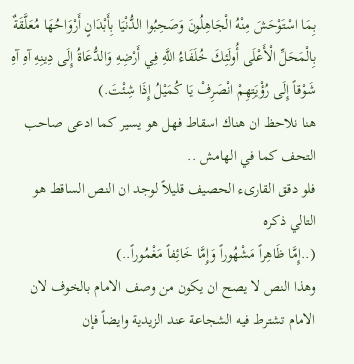بِمَا اسْتَوْحَشَ مِنْهُ الْجَاهِلُونَ وَصَحِبُوا الدُّنْيَا بِأَبْدَانٍ أَرْوَاحُهَا مُعَلَّقَةٌ بِالْمَحَلِّ الْأَعْلَى أُولَئِكَ خُلَفَاءُ اللَّهِ فِي أَرْضِهِ وَالدُّعَاةُ إِلَى دِينِهِ آهِ آهِ شَوْقاً إِلَى رُؤْيَتِهِمْ انْصَرِفْ يَا كُمَيْلُ إِذَا شِئْتَ.)
هنا نلاحظ ان هناك اسقاط فهل هو يسير كما ادعى صاحب التحف كما في الهامش ..
فلو دقق القارىء الحصيف قليلاً لوجد ان النص الساقط هو التالي ذكره
(..إِمَّا ظَاهِراً مَشْهُوراً وَإِمَّا خَائِفاً مَغْمُوراً..)
وهذا النص لا يصح ان يكون من وصف الامام بالخوف لان الامام تشترط فيه الشجاعة عند الزيدية وايضاً فإن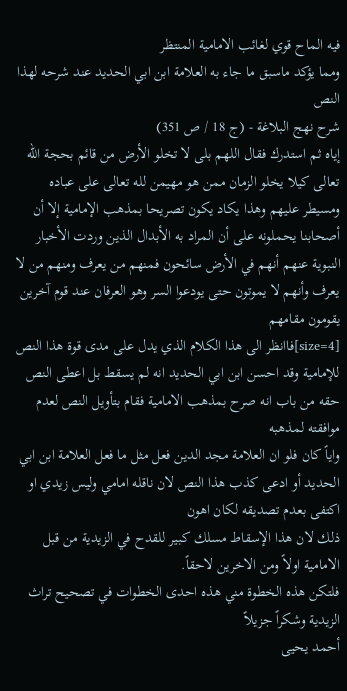فيه الماح قوي لغائب الامامية المنتظر
ومما يؤكد ماسبق ما جاء به العلامة ابن ابي الحديد عند شرحه لهذا النص
شرح نهج البلاغة - (ج 18 / ص 351)
إياه ثم استدرك فقال اللهم بلى لا تخلو الأرض من قائم بحجة الله تعالى كيلا يخلو الزمان ممن هو مهيمن لله تعالى على عباده ومسيطر عليهم وهذا يكاد يكون تصريحا بمذهب الإمامية إلا أن أصحابنا يحملونه على أن المراد به الأبدال الذين وردت الأخبار النبوية عنهم أنهم في الأرض سائحون فمنهم من يعرف ومنهم من لا يعرف وأنهم لا يموتون حتى يودعوا السر وهو العرفان عند قوم آخرين يقومون مقامهم
[size=4]فاانظر الى هذا الكلام الذي يدل على مدى قوة هذا النص للإمامية وقد احسن ابن ابي الحديد انه لم يسقط بل اعطى النص حقه من باب انه صرح بمذهب الامامية فقام بتأويل النص لعدم موافقته لمذهبه
واياً كان فلو ان العلامة مجد الدين فعل مثل ما فعل العلامة ابن ابي الحديد أو ادعى كذب هذا النص لان ناقله امامي وليس زيدي او اكتفى بعدم تصديقه لكان اهون
ذلك لان هذا الإسقاط مسلك كبير للقدح في الزيدية من قبل الامامية اولاً ومن الاخرين لاحقاً.
فلتكن هذه الخطوة مني هذه احدى الخطوات في تصحيح تراث الزيدية وشكراً جزيلاً
أحمد يحيى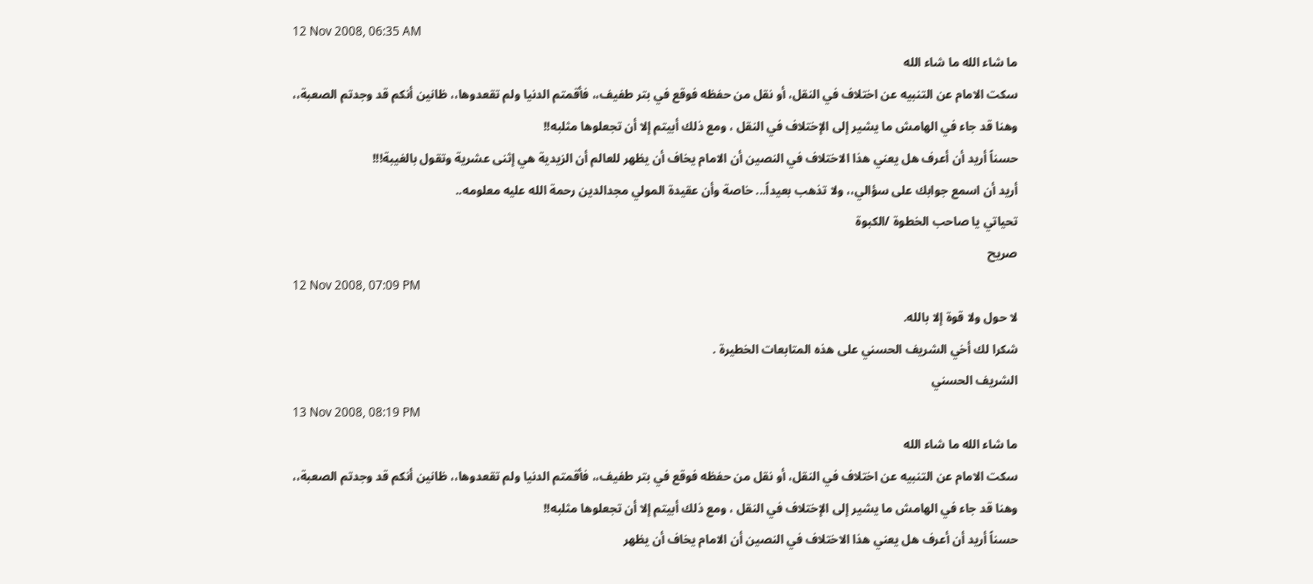12 Nov 2008, 06:35 AM
ما شاء الله ما شاء الله
سكت الامام عن التنبيه عن اختلاف في النقل، أو نقل من حفظه فوقع في بتر طفيف،، فأقمتم الدنيا ولم تقعدوها،، ظانين أنكم قد وجدتم الصعبة،،
وهنا قد جاء في الهامش ما يشير إلى الإختلاف في النقل ، ومع ذلك أبيتم إلا أن تجعلوها مثلبه!!
حسناً أريد أن أعرف هل يعني هذا الاختلاف في النصين أن الامام يخاف أن يظهر للعالم أن الزيدية هي إثنى عشرية وتقول بالغيبة!!!
أريد أن اسمع جوابك على سؤالي،، ولا تذهب بعيداً... خاصة وأن عقيدة المولي مجدالدين رحمة الله عليه معلومه..
تحياتي يا صاحب الخطوة /الكبوة
صريح
12 Nov 2008, 07:09 PM
لا حول ولا قوة إلا بالله.
شكرا لك أخي الشريف الحسني على هذه المتابعات الخطيرة .
الشريف الحسني
13 Nov 2008, 08:19 PM
ما شاء الله ما شاء الله
سكت الامام عن التنبيه عن اختلاف في النقل، أو نقل من حفظه فوقع في بتر طفيف،، فأقمتم الدنيا ولم تقعدوها،، ظانين أنكم قد وجدتم الصعبة،،
وهنا قد جاء في الهامش ما يشير إلى الإختلاف في النقل ، ومع ذلك أبيتم إلا أن تجعلوها مثلبه!!
حسناً أريد أن أعرف هل يعني هذا الاختلاف في النصين أن الامام يخاف أن يظهر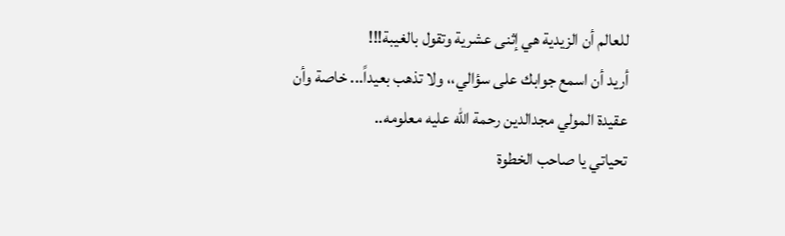للعالم أن الزيدية هي إثنى عشرية وتقول بالغيبة!!!
أريد أن اسمع جوابك على سؤالي،، ولا تذهب بعيداً... خاصة وأن عقيدة المولي مجدالدين رحمة الله عليه معلومه..
تحياتي يا صاحب الخطوة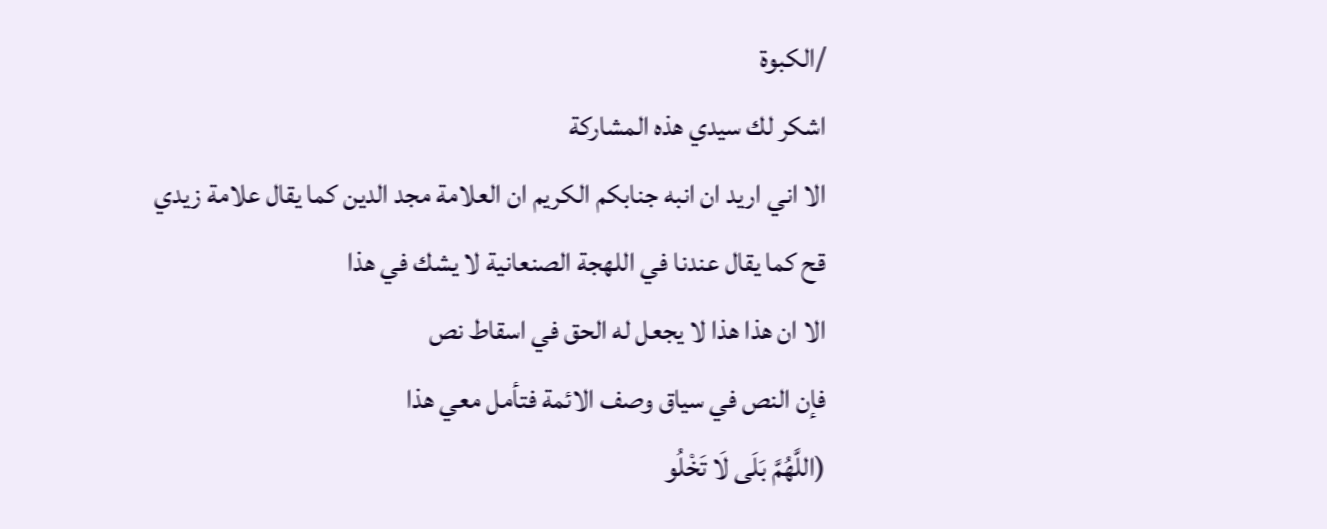/الكبوة
اشكر لك سيدي هذه المشاركة
الا اني اريد ان انبه جنابكم الكريم ان العلامة مجد الدين كما يقال علامة زيدي قح كما يقال عندنا في اللهجة الصنعانية لا يشك في هذا
الا ان هذا هذا لا يجعل له الحق في اسقاط نص
فإن النص في سياق وصف الائمة فتأمل معي هذا
(اللَّهُمَّ بَلَى لَا تَخْلُو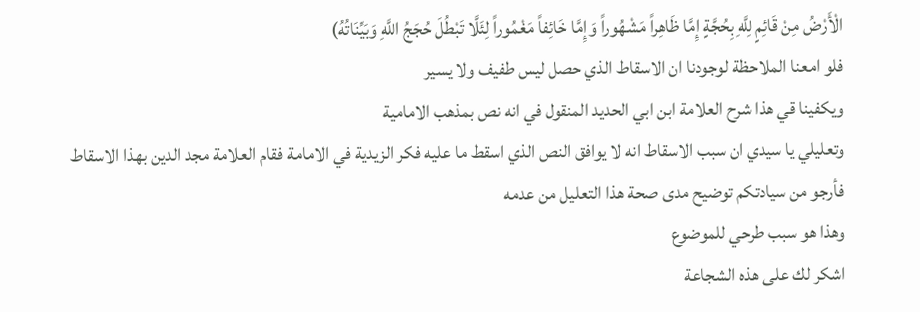الْأَرْضُ مِنْ قَائِمٍ لِلَّهِ بِحُجَّةٍ إِمَّا ظَاهِراً مَشْهُوراً وَإِمَّا خَائِفاً مَغْمُوراً لِئَلَّا تَبْطُلَ حُجَجُ اللَّهِ وَبَيِّنَاتُهُ)
فلو امعنا الملاحظة لوجودنا ان الاسقاط الذي حصل ليس طفيف ولا يسير
ويكفينا قي هذا شرح العلامة ابن ابي الحديد المنقول في انه نص بمذهب الامامية
وتعليلي يا سيدي ان سبب الاسقاط انه لا يوافق النص الذي اسقط ما عليه فكر الزيدية في الامامة فقام العلامة مجد الدين بهذا الاسقاط
فأرجو من سيادتكم توضيح مدى صحة هذا التعليل من عدمه
وهذا هو سبب طرحي للموضوع
اشكر لك على هذه الشجاعة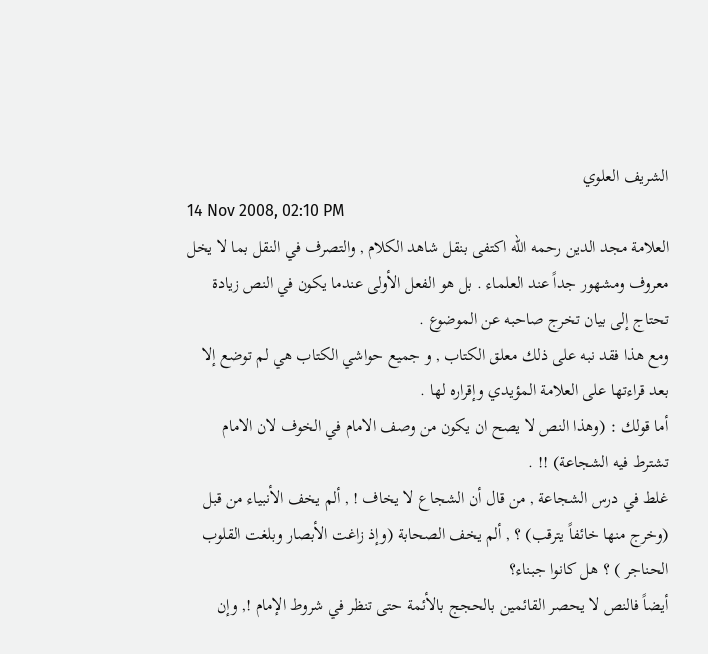الشريف العلوي
14 Nov 2008, 02:10 PM
العلامة مجد الدين رحمه الله اكتفى بنقل شاهد الكلام , والتصرف في النقل بما لا يخل معروف ومشهور جداً عند العلماء . بل هو الفعل الأولى عندما يكون في النص زيادة تحتاج إلى بيان تخرج صاحبه عن الموضوع .
ومع هذا فقد نبه على ذلك معلق الكتاب , و جميع حواشي الكتاب هي لم توضع إلا بعد قراءتها على العلامة المؤيدي وإقراره لها .
أما قولك : (وهذا النص لا يصح ان يكون من وصف الامام في الخوف لان الامام تشترط فيه الشجاعة) !! .
غلط في درس الشجاعة , من قال أن الشجاع لا يخاف ! , ألم يخف الأنبياء من قبل (وخرج منها خائفاً يترقب) ؟ , ألم يخف الصحابة (وإذ زاغت الأبصار وبلغت القلوب الحناجر ) ؟ هل كانوا جبناء؟
أيضاً فالنص لا يحصر القائمين بالحجج بالأئمة حتى تنظر في شروط الإمام !, وإن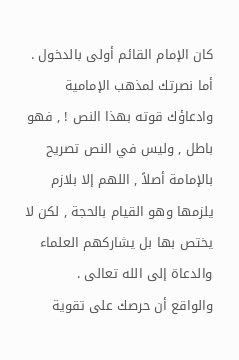كان الإمام القائم أولى بالدخول .
أما نصرتك لمذهب الإمامية وادعاؤك قوته بهذا النص ! , فهو باطل , وليس في النص تصريح بالإمامة أصلاً , اللهم إلا بلازم يلزمها وهو القيام بالحجة , لكن لا يختص بها بل يشاركهم العلماء والدعاة إلى الله تعالى .
والواقع أن حرصك على تقوية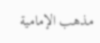مذهب الإمامية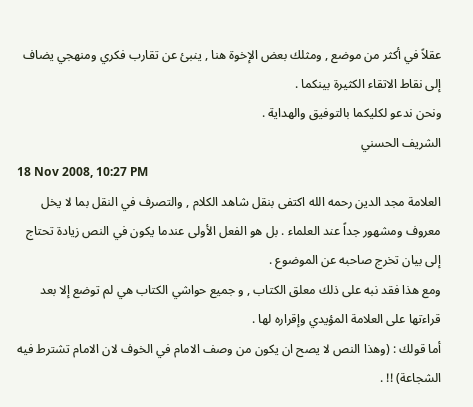عقلاً في أكثر من موضع , ومثلك بعض الإخوة هنا , ينبئ عن تقارب فكري ومنهجي يضاف إلى نقاط الاتقاء الكثيرة بينكما .
ونحن ندعو لكليكما بالتوفيق والهداية .
الشريف الحسني
18 Nov 2008, 10:27 PM
العلامة مجد الدين رحمه الله اكتفى بنقل شاهد الكلام , والتصرف في النقل بما لا يخل معروف ومشهور جداً عند العلماء . بل هو الفعل الأولى عندما يكون في النص زيادة تحتاج إلى بيان تخرج صاحبه عن الموضوع .
ومع هذا فقد نبه على ذلك معلق الكتاب , و جميع حواشي الكتاب هي لم توضع إلا بعد قراءتها على العلامة المؤيدي وإقراره لها .
أما قولك : (وهذا النص لا يصح ان يكون من وصف الامام في الخوف لان الامام تشترط فيه الشجاعة) !! .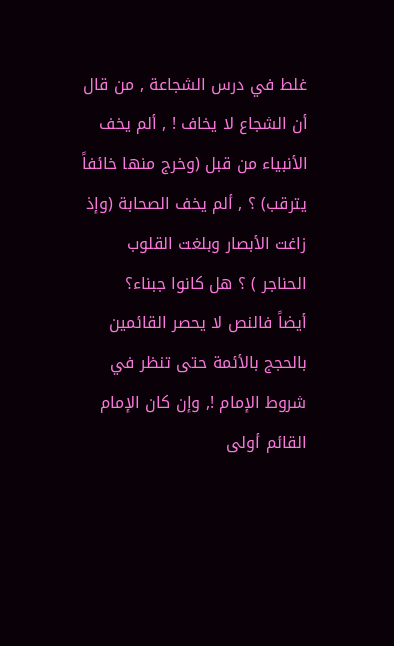غلط في درس الشجاعة , من قال أن الشجاع لا يخاف ! , ألم يخف الأنبياء من قبل (وخرج منها خائفاً يترقب) ؟ , ألم يخف الصحابة (وإذ زاغت الأبصار وبلغت القلوب الحناجر ) ؟ هل كانوا جبناء؟
أيضاً فالنص لا يحصر القائمين بالحجج بالأئمة حتى تنظر في شروط الإمام !, وإن كان الإمام القائم أولى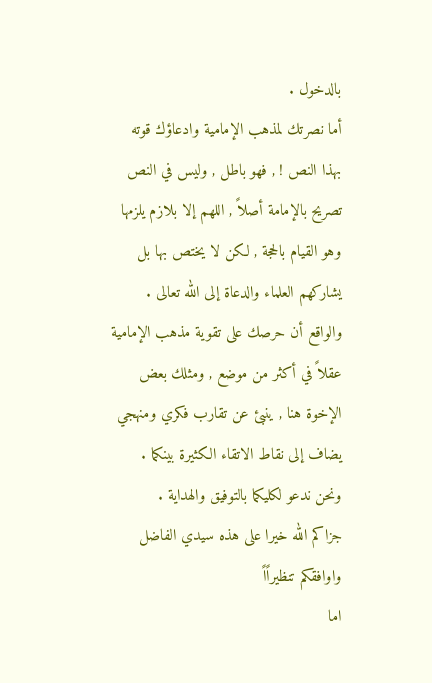بالدخول .
أما نصرتك لمذهب الإمامية وادعاؤك قوته بهذا النص ! , فهو باطل , وليس في النص تصريح بالإمامة أصلاً , اللهم إلا بلازم يلزمها وهو القيام بالحجة , لكن لا يختص بها بل يشاركهم العلماء والدعاة إلى الله تعالى .
والواقع أن حرصك على تقوية مذهب الإمامية عقلاً في أكثر من موضع , ومثلك بعض الإخوة هنا , ينبئ عن تقارب فكري ومنهجي يضاف إلى نقاط الاتقاء الكثيرة بينكما .
ونحن ندعو لكليكما بالتوفيق والهداية .
جزاكم الله خيرا على هذه سيدي الفاضل
واوافقكم تنظيراًاً
اما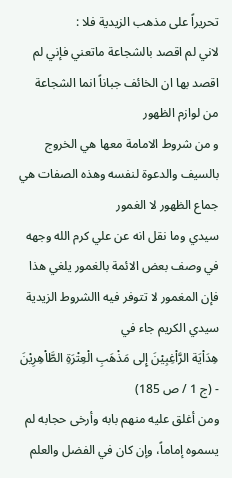تحريراً على مذهب الزيدية فلا :
لاني لم اقصد بالشجاعة ماتعني فإني لم اقصد بها ان الخائف جباناً انما الشجاعة من لوازم الظهور
و من شروط الامامة معها هي الخروج بالسيف والدعوة لنفسه وهذه الصفات هي جماع الظهور لا الغمور
سيدي وما نقل انه عن علي كرم الله وجهه في وصف بعض الائمة بالغمور يلغي هذا فإن المغمور لا تتوفر فيه االشروط الزيدية سيدي الكريم جاء في
هِدَاْيَة الرَّاْغِبِيْنَ إِلى مَذْهَبِ الْعِتْرَةِ الطَّاْهِرِيْنَ - (ج 1 / ص 185)
ومن أغلق عليه منهم بابه وأرخى حجابه لم يسموه إماماً، وإن كان في الفضل والعلم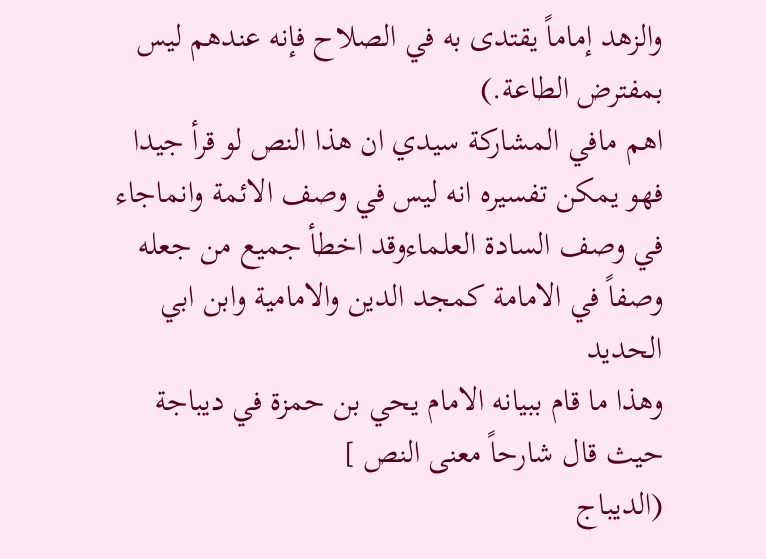والزهد إماماً يقتدى به في الصلاح فإنه عندهم ليس بمفترض الطاعة.)
اهم مافي المشاركة سيدي ان هذا النص لو قرأ جيدا فهو يمكن تفسيره انه ليس في وصف الائمة وانماجاء في وصف السادة العلماءوقد اخطأ جميع من جعله وصفاً في الامامة كمجد الدين والامامية وابن ابي الحديد
وهذا ما قام ببيانه الامام يحي بن حمزة في ديباجة حيث قال شارحاً معنى النص ]
(الديباج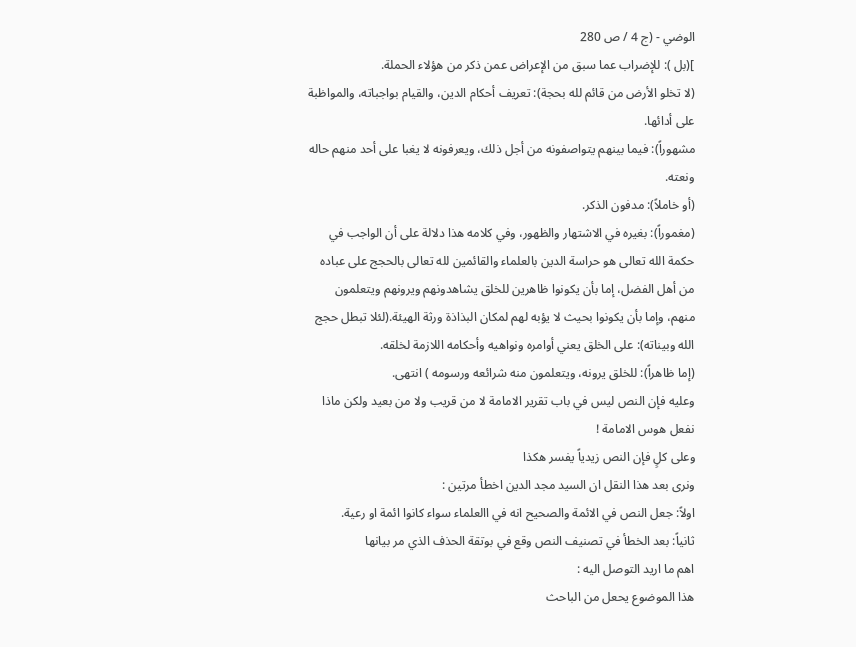الوضي - (ج 4 / ص 280
](بل ): للإضراب عما سبق من الإعراض عمن ذكر من هؤلاء الحملة.
(لا تخلو الأرض من قائم لله بحجة): تعريف أحكام الدين، والقيام بواجباته، والمواظبة على أدائها.
مشهوراً): فيما بينهم يتواصفونه من أجل ذلك، ويعرفونه لا يغبا على أحد منهم حاله ونعته.
(أو خاملاً): مدفون الذكر.
(مغموراً): بغيره في الاشتهار والظهور، وفي كلامه هذا دلالة على أن الواجب في حكمة الله تعالى هو حراسة الدين بالعلماء والقائمين لله تعالى بالحجج على عباده من أهل الفضل، إما بأن يكونوا ظاهرين للخلق يشاهدونهم ويرونهم ويتعلمون منهم، وإما بأن يكونوا بحيث لا يؤبه لهم لمكان البذاذة ورثة الهيئة.(لئلا تبطل حجج الله وبيناته): على الخلق يعني أوامره ونواهيه وأحكامه اللازمة لخلقه.
(إما ظاهراً): للخلق يرونه، ويتعلمون منه شرائعه ورسومه ) انتهى.
وعليه فإن النص ليس في باب تقرير الامامة لا من قريب ولا من بعيد ولكن ماذا نفعل هوس الامامة !
وعلى كلٍ فإن النص زيدياً يفسر هكذا
ونرى بعد هذا النقل ان السيد مجد الدين اخطأ مرتين :
اولاً: جعل النص في الائمة والصحيح انه في االعلماء سواء كانوا ائمة او رعية.
ثانياً: بعد الخطأ في تصنيف النص وقع في بوتقة الحذف الذي مر بيانها
اهم ما اريد التوصل اليه :
هذا الموضوع يحعل من الباحث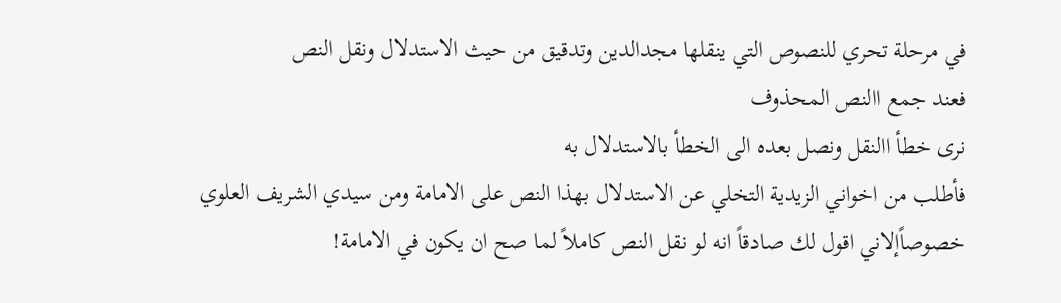في مرحلة تحري للنصوص التي ينقلها مجدالدين وتدقيق من حيث الاستدلال ونقل النص
فعند جمع االنص المحذوف
نرى خطأ االنقل ونصل بعده الى الخطأ بالاستدلال به
فأطلب من اخواني الزيدية التخلي عن الاستدلال بهذا النص على الامامة ومن سيدي الشريف العلوي خصوصاًإلاني اقول لك صادقاً انه لو نقل النص كاملاً لما صح ان يكون في الامامة!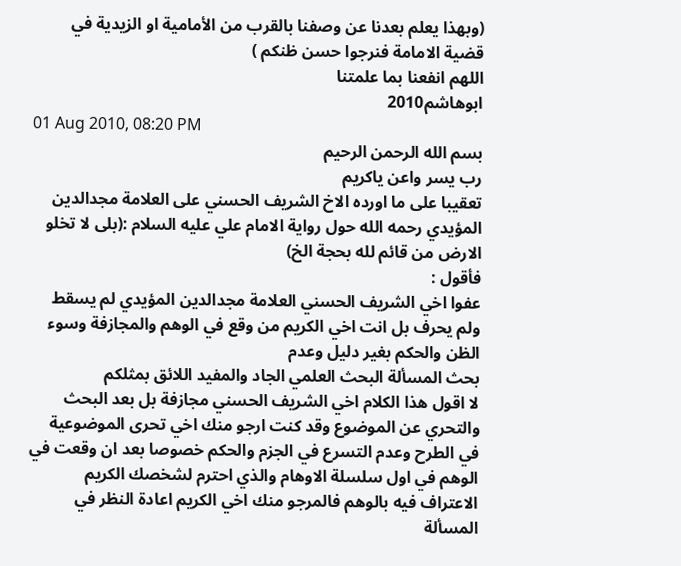(وبهذا يعلم بعدنا عن وصفنا بالقرب من الأمامية او الزيدية في قضية الامامة فنرجوا حسن ظنكم )
اللهم انفعنا بما علمتنا
ابوهاشم2010
01 Aug 2010, 08:20 PM
بسم الله الرحمن الرحيم
رب يسر واعن ياكريم
تعقيبا على ما اورده الاخ الشريف الحسني على العلامة مجدالدين المؤيدي رحمه الله حول رواية الامام علي عليه السلام :(بلى لا تخلو الارض من قائم لله بحجة الخ)
فأقول :
عفوا اخي الشريف الحسني العلامة مجدالدين المؤيدي لم يسقط ولم يحرف بل انت اخي الكريم من وقع في الوهم والمجازفة وسوء الظن والحكم بغير دليل وعدم
بحث المسألة البحث العلمي الجاد والمفيد اللائق بمثلكم
لا اقول هذا الكلام اخي الشريف الحسني مجازفة بل بعد البحث والتحري عن الموضوع وقد كنت ارجو منك اخي تحرى الموضوعية في الطرح وعدم التسرع في الجزم والحكم خصوصا بعد ان وقعت في الوهم في اول سلسلة الاوهام والذي احترم لشخصك الكريم الاعتراف فيه بالوهم فالمرجو منك اخي الكريم اعادة النظر في المسألة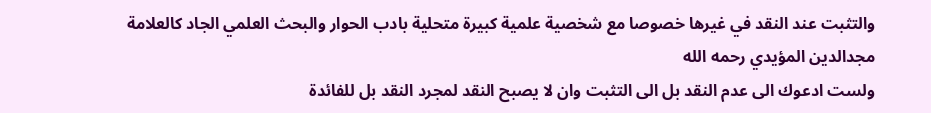والتثبت عند النقد في غيرها خصوصا مع شخصية علمية كبيرة متحلية بادب الحوار والبحث العلمي الجاد كالعلامة مجدالدين المؤيدي رحمه الله
ولست ادعوك الى عدم النقد بل الى التثبت وان لا يصبح النقد لمجرد النقد بل للفائدة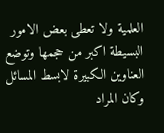العلمية ولا تعطى بعض الامور البسيطة اكبر من حجمها وتوضع العناوين الكبيرة لابسط المسائل وكان المراد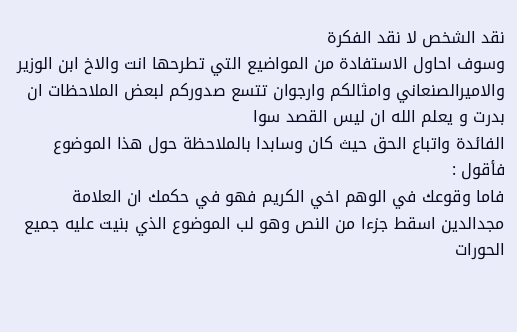نقد الشخص لا نقد الفكرة
وسوف احاول الاستفادة من المواضيع التي تطرحها انت والاخ ابن الوزير والاميرالصنعاني وامثالكم وارجوان تتسع صدوركم لبعض الملاحظات ان بدرت و يعلم الله ان ليس القصد سوا
الفائدة واتباع الحق حيث كان وسابدا بالملاحظة حول هذا الموضوع فأقول :
فاما وقوعك في الوهم اخي الكريم فهو في حكمك ان العلامة مجدالدين اسقط جزءا من النص وهو لب الموضوع الذي بنيت عليه جميع الحورات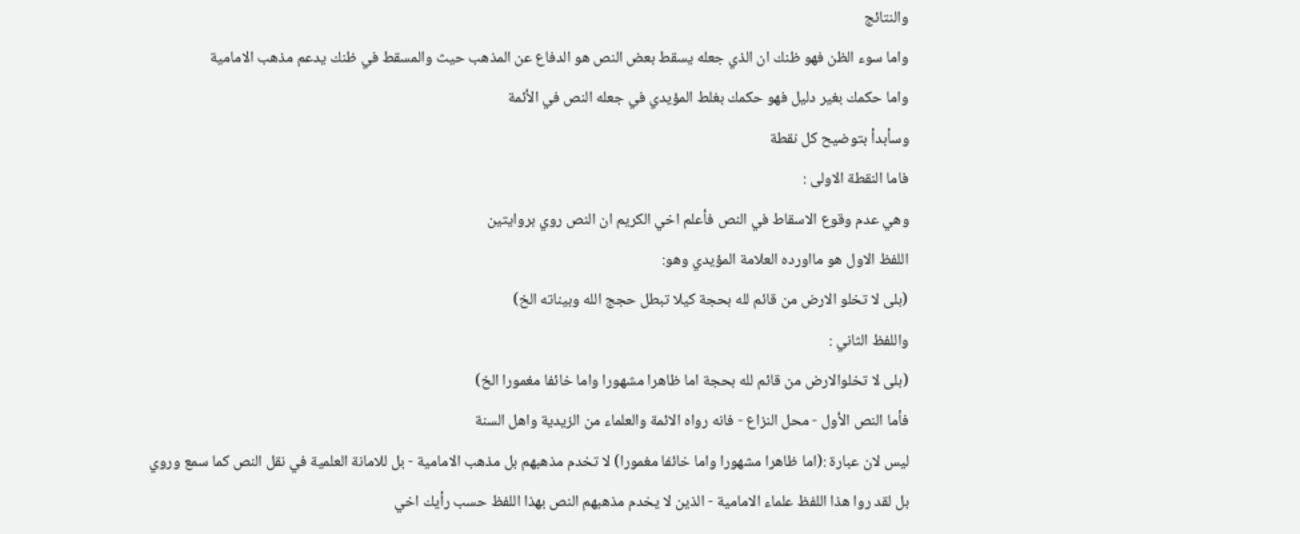والنتائج
واما سوء الظن فهو ظنك ان الذي جعله يسقط بعض النص هو الدفاع عن المذهب حيث والمسقط في ظنك يدعم مذهب الامامية
واما حكمك بغير دليل فهو حكمك بغلط المؤيدي في جعله النص في الأئمة
وسأبدأ بتوضيح كل نقطة
فاما النقطة الاولى :
وهي عدم وقوع الاسقاط في النص فأعلم اخي الكريم ان النص روي بروايتين
اللفظ الاول هو مااورده العلامة المؤيدي وهو:
(بلى لا تخلو الارض من قائم لله بحجة كيلا تبطل حجج الله وبيناته الخ)
واللفظ الثاني :
(بلى لا تخلوالارض من قائم لله بحجة اما ظاهرا مشهورا واما خائفا مغمورا الخ)
فأما النص الأول - محل النزاع - فانه رواه الائمة والعلماء من الزيدية واهل السنة
ليس لان عبارة :(اما ظاهرا مشهورا واما خائفا مغمورا) لا تخدم مذهبهم بل مذهب الامامية - بل للامانة العلمية في نقل النص كما سمع وروي
بل لقد روا هذا اللفظ علماء الامامية - الذين لا يخدم مذهبهم النص بهذا اللفظ حسب رأيك اخي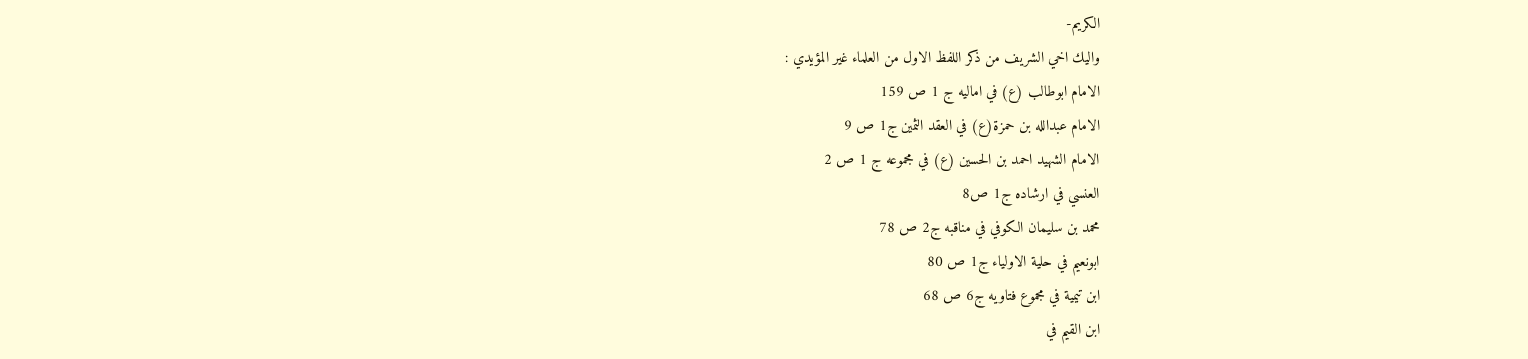الكريم-
واليك اخي الشريف من ذكر اللفظ الاول من العلماء غير المؤيدي :
الامام ابوطالب (ع) في اماليه ج 1 ص 159
الامام عبدالله بن حمزة(ع) في العقد الثمين ج1 ص 9
الامام الشهيد احمد بن الحسين (ع) في مجموعه ج 1 ص 2
العنسي في ارشاده ج1 ص8
محمد بن سليمان الكوفي في مناقبه ج2 ص 78
ابونعيم في حلية الاولياء ج1 ص 80
ابن تيمية في مجموع فتاويه ج6 ص 68
ابن القيم في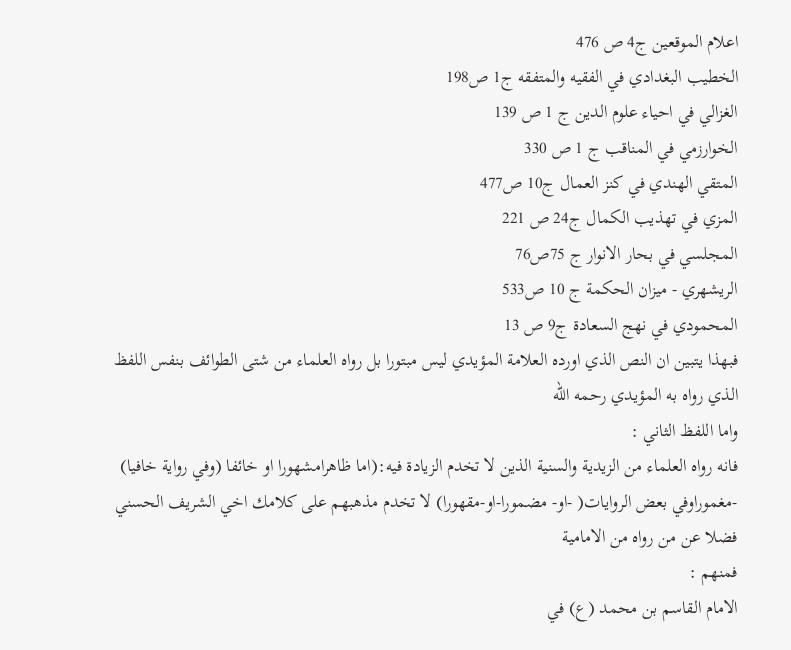اعلام الموقعين ج4 ص 476
الخطيب البغدادي في الفقيه والمتفقه ج1 ص198
الغزالي في احياء علوم الدين ج 1 ص 139
الخوارزمي في المناقب ج 1 ص 330
المتقي الهندي في كنز العمال ج10 ص477
المزي في تهذيب الكمال ج24 ص 221
المجلسي في بحار الانوار ج 75ص76
الريشهري - ميزان الحكمة ج 10 ص533
المحمودي في نهج السعادة ج9 ص 13
فبهذا يتبين ان النص الذي اورده العلامة المؤيدي ليس مبتورا بل رواه العلماء من شتى الطوائف بنفس اللفظ الذي رواه به المؤيدي رحمه الله
واما اللفظ الثاني :
فانه رواه العلماء من الزيدية والسنية الذين لا تخدم الزيادة فيه:(اما ظاهرامشهورا او خائفا (وفي رواية خافيا) -مغموراوفي بعض الروايات( -او- مضمورا-او-مقهورا) لا تخدم مذهبهم على كلامك اخي الشريف الحسني فضلا عن من رواه من الامامية
فمنهم :
الامام القاسم بن محمد (ع) في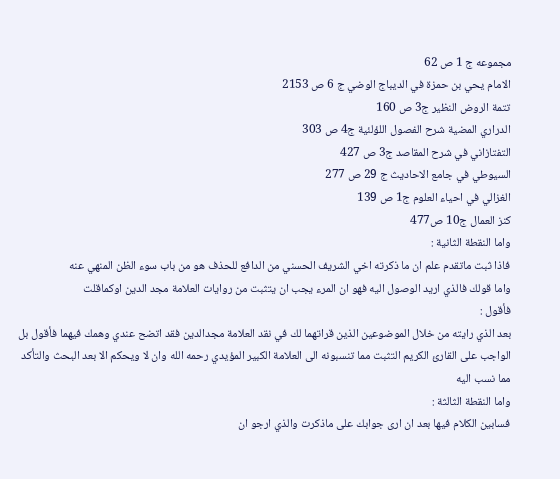مجموعه ج 1 ص 62
الامام يحي بن حمزة في الديباج الوضي ج 6 ص 2153
تتمة الروض النظير ج3 ص 160
الدراري المضية شرح الفصول اللؤلئية ج4 ص 303
التفتازاني في شرح المقاصد ج3 ص 427
السيوطي في جامع الاحاديث ج 29 ص 277
الغزالي في احياء العلوم ج1 ص 139
كنز العمال ج10 ص477
واما النقطة الثانية :
فاذا ثبت ماتقدم علم ان ما ذكرته اخي الشريف الحسني من الدافع للحذف هو من باب سوء الظن المنهي عنه
واما قولك فالذي اريد الوصول اليه فهو ان المرء يجب ان يتثبت من روايات العلامة مجد الدين اوكماقلت
فأقول :
بعد الذي رايته من خلال الموضوعين الذين قراتهما لك في نقد العلامة مجدالدين فقد اتضح عندي وهمك فيهما فأقول بل الواجب على القارئ الكريم التثبت مما تنسبونه الى العلامة الكبير المؤيدي رحمه الله وان لا ويحكم الا بعد البحث والتأكد مما نسب اليه
واما النقطة الثالثة :
فسابين الكلام فيها بعد ان ارى جوابك على ماذكرت والذي ارجو ان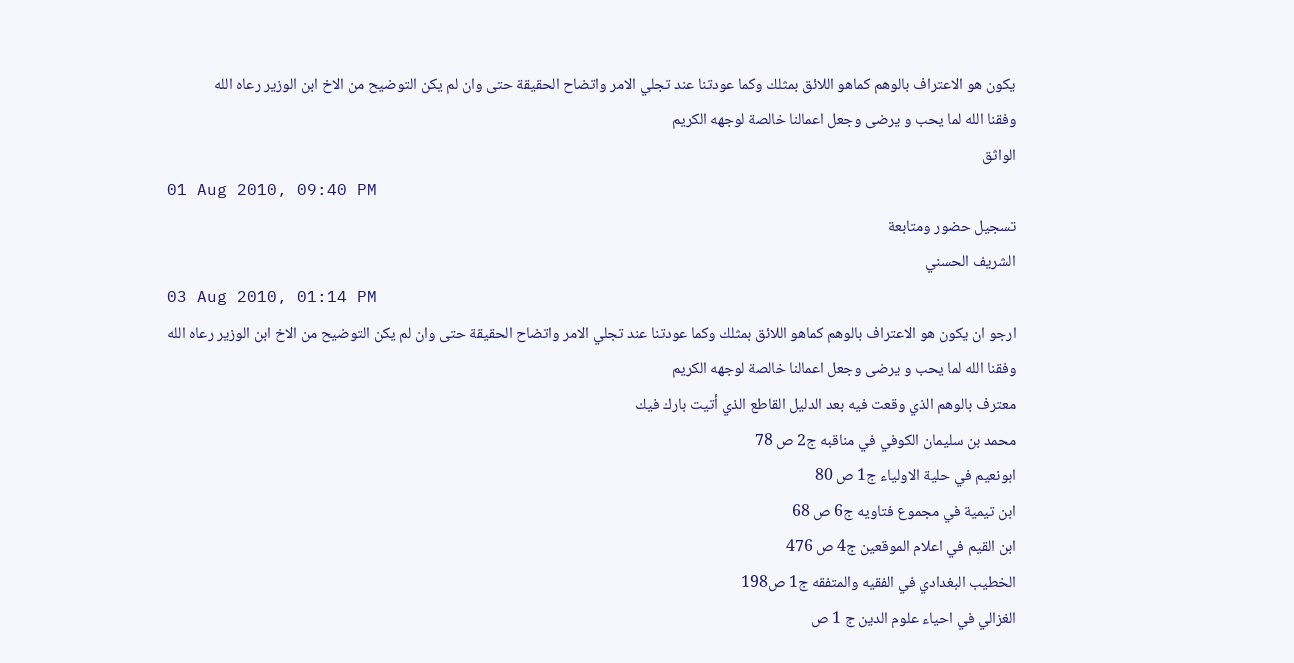يكون هو الاعتراف بالوهم كماهو اللائق بمثلك وكما عودتنا عند تجلي الامر واتضاح الحقيقة حتى وان لم يكن التوضيح من الاخ ابن الوزير رعاه الله
وفقنا الله لما يحب و يرضى وجعل اعمالنا خالصة لوجهه الكريم
الواثق
01 Aug 2010, 09:40 PM
تسجيل حضور ومتابعة
الشريف الحسني
03 Aug 2010, 01:14 PM
ارجو ان يكون هو الاعتراف بالوهم كماهو اللائق بمثلك وكما عودتنا عند تجلي الامر واتضاح الحقيقة حتى وان لم يكن التوضيح من الاخ ابن الوزير رعاه الله
وفقنا الله لما يحب و يرضى وجعل اعمالنا خالصة لوجهه الكريم
معترف بالوهم الذي وقعت فيه بعد الدليل القاطع الذي أتيت بارك فيك
محمد بن سليمان الكوفي في مناقبه ج2 ص 78
ابونعيم في حلية الاولياء ج1 ص 80
ابن تيمية في مجموع فتاويه ج6 ص 68
ابن القيم في اعلام الموقعين ج4 ص 476
الخطيب البغدادي في الفقيه والمتفقه ج1 ص198
الغزالي في احياء علوم الدين ج 1 ص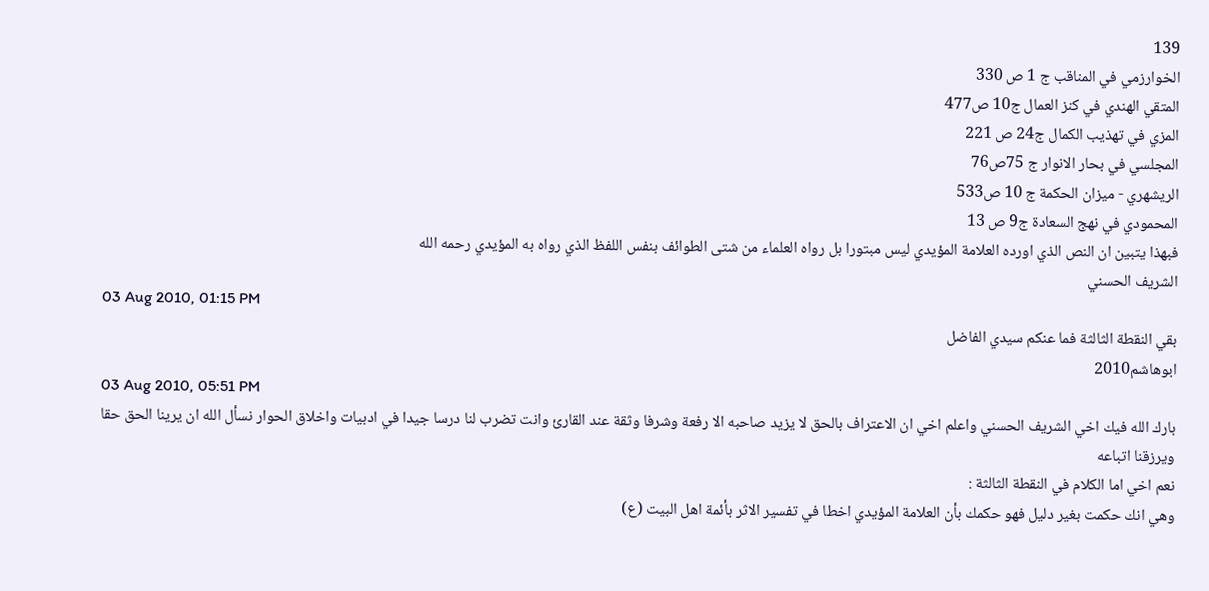139
الخوارزمي في المناقب ج 1 ص 330
المتقي الهندي في كنز العمال ج10 ص477
المزي في تهذيب الكمال ج24 ص 221
المجلسي في بحار الانوار ج 75ص76
الريشهري - ميزان الحكمة ج 10 ص533
المحمودي في نهج السعادة ج9 ص 13
فبهذا يتبين ان النص الذي اورده العلامة المؤيدي ليس مبتورا بل رواه العلماء من شتى الطوائف بنفس اللفظ الذي رواه به المؤيدي رحمه الله
الشريف الحسني
03 Aug 2010, 01:15 PM
بقي النقطة الثالثة فما عنكم سيدي الفاضل
ابوهاشم2010
03 Aug 2010, 05:51 PM
بارك الله فيك اخي الشريف الحسني واعلم اخي ان الاعتراف بالحق لا يزيد صاحبه الا رفعة وشرفا وثقة عند القارئ وانت تضرب لنا درسا جيدا في ادبيات واخلاق الحوار نسأل الله ان يرينا الحق حقا ويرزقنا اتباعه
نعم اخي اما الكلام في النقطة الثالثة :
وهي انك حكمت بغير دليل فهو حكمك بأن العلامة المؤيدي اخطا في تفسير الاثر بأئمة اهل البيت (ع)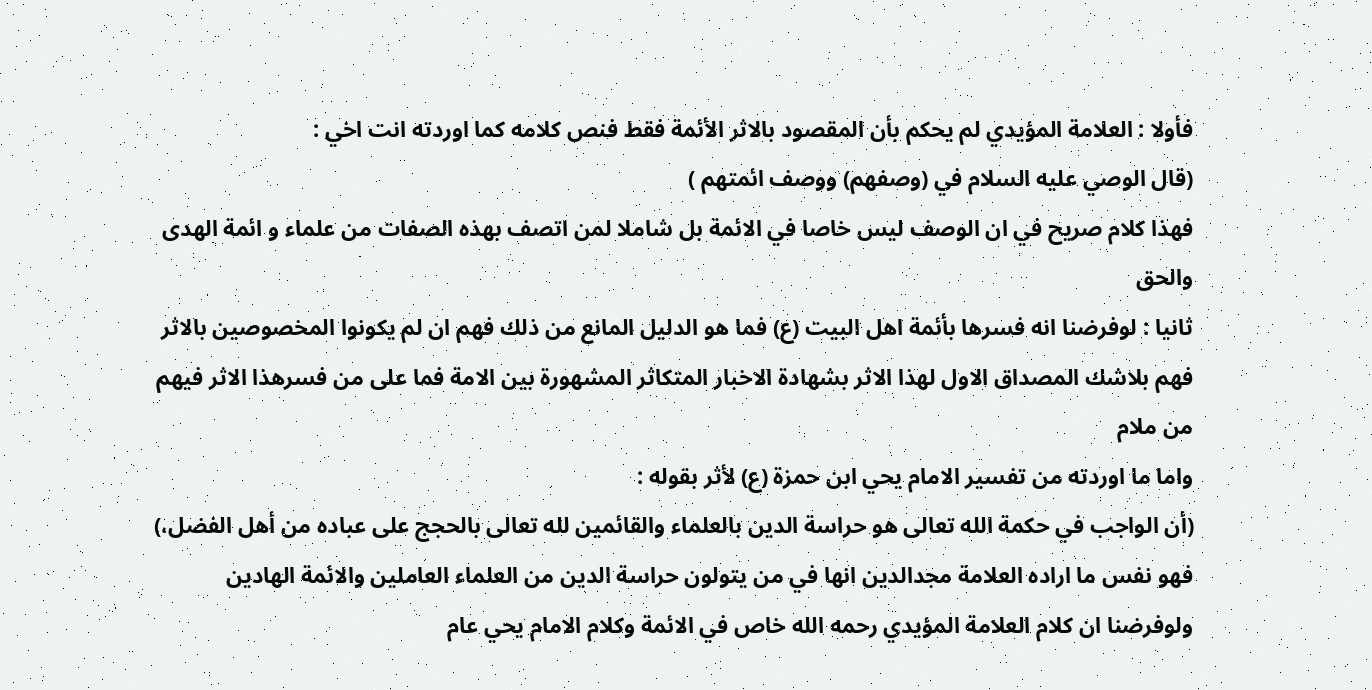فأولا : العلامة المؤيدي لم يحكم بأن المقصود بالاثر الأئمة فقط فنص كلامه كما اوردته انت اخي :
(قال الوصي عليه السلام في (وصفهم) ووصف ائمتهم )
فهذا كلام صريح في ان الوصف ليس خاصا في الائمة بل شاملا لمن اتصف بهذه الصفات من علماء و ائمة الهدى والحق
ثانيا : لوفرضنا انه فسرها بأئمة اهل البيت (ع) فما هو الدليل المانع من ذلك فهم ان لم يكونوا المخصوصين بالاثر فهم بلاشك المصداق الاول لهذا الاثر بشهادة الاخبار المتكاثر المشهورة بين الامة فما على من فسرهذا الاثر فيهم من ملام
واما ما اوردته من تفسير الامام يحي ابن حمزة (ع) لأثر بقوله :
(أن الواجب في حكمة الله تعالى هو حراسة الدين بالعلماء والقائمين لله تعالى بالحجج على عباده من أهل الفضل،) فهو نفس ما اراده العلامة مجدالدين انها في من يتولون حراسة الدين من العلماء العاملين والائمة الهادين
ولوفرضنا ان كلام العلامة المؤيدي رحمه الله خاص في الائمة وكلام الامام يحي عام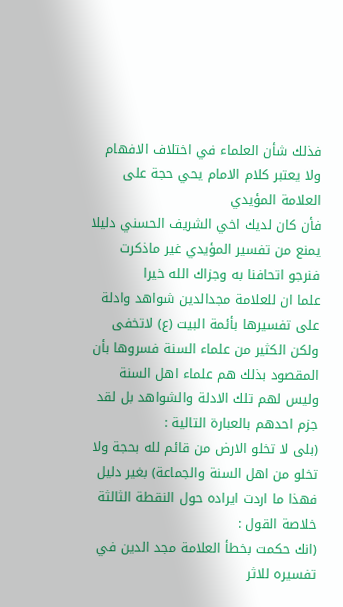فذلك شأن العلماء في اختلاف الافهام ولا يعتبر كلام الامام يحي حجة على العلامة المؤيدي
فأن كان لديك اخي الشريف الحسني دليلا يمنع من تفسير المؤيدي غير ماذكرت فنرجو اتحافنا به وجزاك الله خيرا
علما ان للعلامة مجدالدين شواهد وادلة على تفسيرها بأئمة البيت (ع) لاتخفى
ولكن الكثير من علماء السنة فسروها بأن المقصود بذلك هم علماء اهل السنة وليس لهم تلك الادلة والشواهد بل لقد جزم احدهم بالعبارة التالية :
(بلى لا تخلو الارض من قائم لله بحجة ولا تخلو من اهل السنة والجماعة) بغير دليل
فهذا ما اردت ايراده حول النقطة الثالثة
خلاصة القول :
(انك حكمت بخطأ العلامة مجد الدين في تفسيره للاثر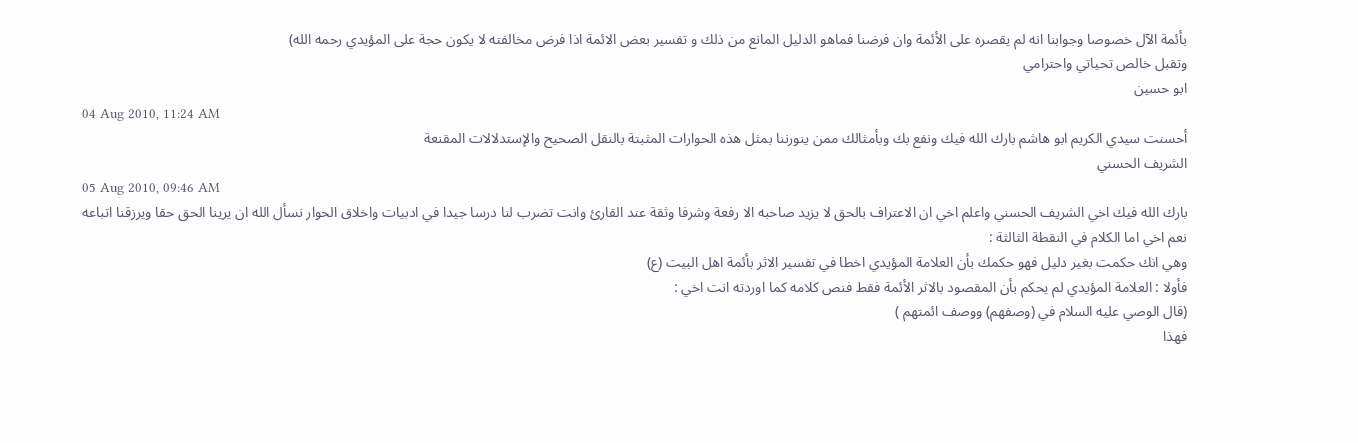بأئمة الآل خصوصا وجوابنا انه لم يقصره على الأئمة وان فرضنا فماهو الدليل المانع من ذلك و تفسير بعض الائمة اذا فرض مخالفته لا يكون حجة على المؤيدي رحمه الله)
وتقبل خالص تحياتي واحترامي
ابو حسين
04 Aug 2010, 11:24 AM
أحسنت سيدي الكريم ابو هاشم بارك الله فيك ونفع بك وبأمثالك ممن ينورننا بمثل هذه الحوارات المثبتة بالنقل الصحيح والإستدلالات المقنعة
الشريف الحسني
05 Aug 2010, 09:46 AM
بارك الله فيك اخي الشريف الحسني واعلم اخي ان الاعتراف بالحق لا يزيد صاحبه الا رفعة وشرفا وثقة عند القارئ وانت تضرب لنا درسا جيدا في ادبيات واخلاق الحوار نسأل الله ان يرينا الحق حقا ويرزقنا اتباعه
نعم اخي اما الكلام في النقطة الثالثة :
وهي انك حكمت بغير دليل فهو حكمك بأن العلامة المؤيدي اخطا في تفسير الاثر بأئمة اهل البيت (ع)
فأولا : العلامة المؤيدي لم يحكم بأن المقصود بالاثر الأئمة فقط فنص كلامه كما اوردته انت اخي :
(قال الوصي عليه السلام في (وصفهم) ووصف ائمتهم )
فهذا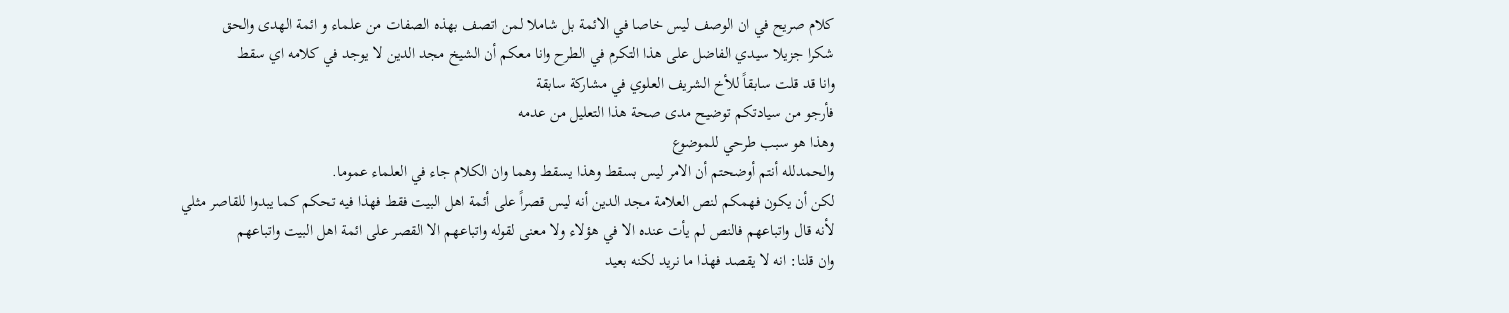كلام صريح في ان الوصف ليس خاصا في الائمة بل شاملا لمن اتصف بهذه الصفات من علماء و ائمة الهدى والحق
شكرا جزيلا سيدي الفاضل على هذا التكرم في الطرح وانا معكم أن الشيخ مجد الدين لا يوجد في كلامه اي سقط
وانا قد قلت سابقاً للأخ الشريف العلوي في مشاركة سابقة
فأرجو من سيادتكم توضيح مدى صحة هذا التعليل من عدمه
وهذا هو سبب طرحي للموضوع
والحمدلله أنتم أوضحتم أن الامر ليس بسقط وهذا يسقط وهما وان الكلام جاء في العلماء عموما.
لكن أن يكون فهمكم لنص العلامة مجد الدين أنه ليس قصراً على أئمة اهل البيت فقط فهذا فيه تحكم كما يبدوا للقاصر مثلي
لأنه قال واتباعهم فالنص لم يأت عنده الا في هؤلاء ولا معنى لقوله واتباعهم الا القصر على ائمة اهل البيت واتباعهم
وان قلنا: انه لا يقصد فهذا ما نريد لكنه بعيد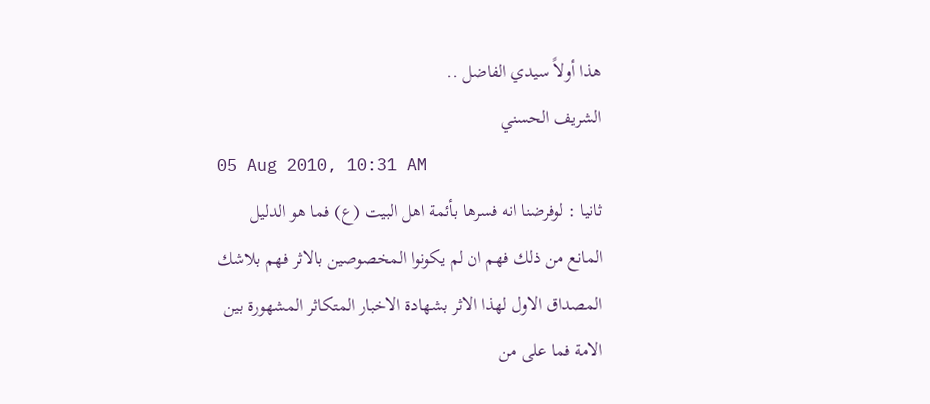هذا أولاً سيدي الفاضل ..
الشريف الحسني
05 Aug 2010, 10:31 AM
ثانيا : لوفرضنا انه فسرها بأئمة اهل البيت (ع) فما هو الدليل المانع من ذلك فهم ان لم يكونوا المخصوصين بالاثر فهم بلاشك المصداق الاول لهذا الاثر بشهادة الاخبار المتكاثر المشهورة بين الامة فما على من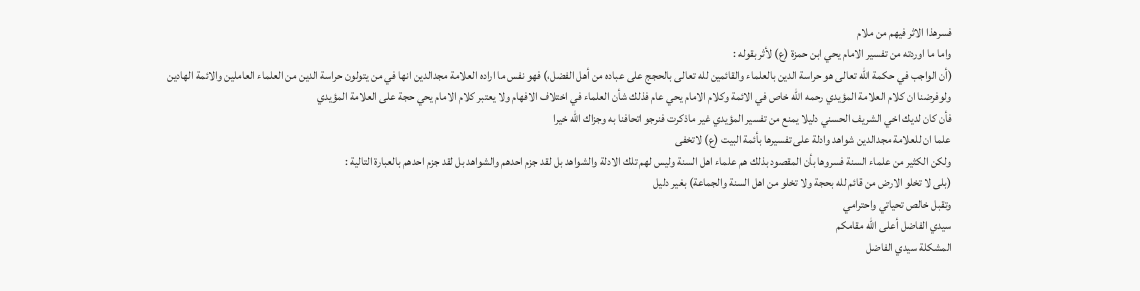فسرهذا الاثر فيهم من ملام
واما ما اوردته من تفسير الامام يحي ابن حمزة (ع) لأثر بقوله :
(أن الواجب في حكمة الله تعالى هو حراسة الدين بالعلماء والقائمين لله تعالى بالحجج على عباده من أهل الفضل،) فهو نفس ما اراده العلامة مجدالدين انها في من يتولون حراسة الدين من العلماء العاملين والائمة الهادين
ولوفرضنا ان كلام العلامة المؤيدي رحمه الله خاص في الائمة وكلام الامام يحي عام فذلك شأن العلماء في اختلاف الافهام ولا يعتبر كلام الامام يحي حجة على العلامة المؤيدي
فأن كان لديك اخي الشريف الحسني دليلا يمنع من تفسير المؤيدي غير ماذكرت فنرجو اتحافنا به وجزاك الله خيرا
علما ان للعلامة مجدالدين شواهد وادلة على تفسيرها بأئمة البيت (ع) لاتخفى
ولكن الكثير من علماء السنة فسروها بأن المقصود بذلك هم علماء اهل السنة وليس لهم تلك الادلة والشواهد بل لقد جزم احدهم والشواهد بل لقد جزم احدهم بالعبارة التالية :
(بلى لا تخلو الارض من قائم لله بحجة ولا تخلو من اهل السنة والجماعة) بغير دليل
وتقبل خالص تحياتي واحترامي
سيدي الفاضل أعلى الله مقامكم
المشكلة سيدي الفاضل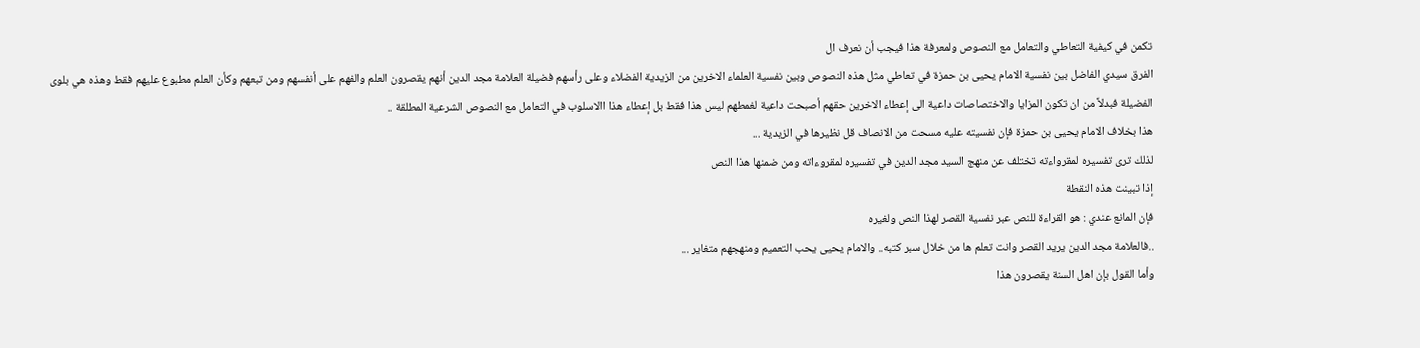تكمن في كيفية التعاطي والتعامل مع النصوص ولمعرفة هذا فيجب أن نعرف ال
الفرق سيدي الفاضل بين نفسية الامام يحيى بن حمزة في تعاطي مثل هذه النصوص وبين نفسية العلماء الاخرين من الزيدية الفضلاء وعلى رأسهم فضيلة العلامة مجد الدين أنهم يقصرون العلم والفهم على أنفسهم ومن تبعهم وكأن العلم مطبوع عليهم فقط وهذه هي بلوى الفضيلة فبدلاً من ان تكون المزايا والاختصاصات داعية الى إعطاء الاخرين حقهم أصبحت داعية لغمطهم ليس هذا فقط بل إعطاء هذا االاسلوب في التعامل مع النصوص الشرعية المطلقة ..
هذا بخلاف الامام يحيى بن حمزة فإن نفسيته عليه مسحت من الانصاف قل نظيرها في الزيدية ...
لذلك ترى تفسيره لمقرواءته تختلف عن منهج السيد مجد الدين في تفسيره لمقروءاته ومن ضمنها هذا النص
إذا تبينت هذه النقطة
فإن المانع عندي : هو القراءة للنص عبر نفسية القصر لهذا النص ولغيره
..فالعلامة مجد الدين يريد القصر وانت تعلم ها من خلال سبر كتبه.. والامام يحيى يحب التعميم ومنهجهم متغاير ...
وأما القول بإن اهل السنة يقصرون هذا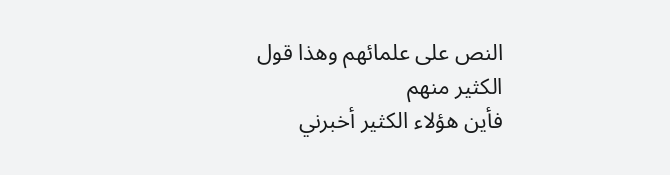النص على علمائهم وهذا قول الكثير منهم
فأين هؤلاء الكثير أخبرني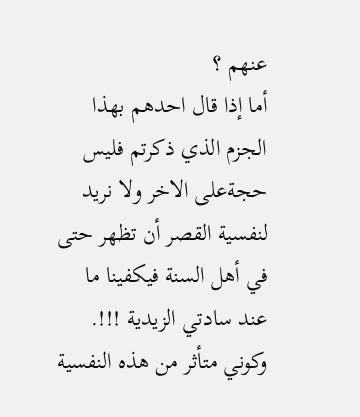عنهم ؟
أما إذا قال احدهم بهذا الجزم الذي ذكرتم فليس حجةعلى الاخر ولا نريد لنفسية القصر أن تظهر حتى في أهل السنة فيكفينا ما عند سادتي الزيدية !!!.
وكوني متأثر من هذه النفسية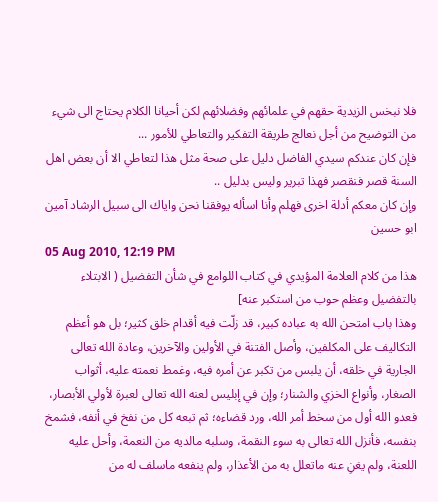فلا نبخس الزيدية حقهم في علمائهم وفضلائهم لكن أحيانا الكلام يحتاج الى شيء من التوضيح من أجل نعالج طريقة التفكير والتعاطي للأمور ...
فإن كان عندكم سيدي الفاضل دليل على صحة مثل هذا لتعاطي الا أن بعض اهل السنة قصر فنقصر فهذا تبرير وليس بدليل ..
وإن كان معكم أدلة اخرى فهلم وأنا اسأله يوفقنا نحن واياك الى سبيل الرشاد آمين
ابو حسين
05 Aug 2010, 12:19 PM
هذا من كلام العلامة المؤيدي في كتاب اللوامع في شأن التفضيل ( الابتلاء بالتفضيل وعظم حوب من استكبر عنه]
وهذا باب امتحن الله به عباده كبير، قد زلّت فيه أقدام خلق كثير؛ بل هو أعظم التكاليف على المكلفين، وأصل الفتنة في الأولين والآخرين، وعادة الله تعالى الجارية في خلقه، أن يلبس من تكبر عن أمره فيه، وغمط نعمته عليه، أثواب الصغار، وأنواع الخزي والشنار؛ وإن في إبليس لعنه الله تعالى لعبرة لأولي الأبصار، فعدو الله أول من سخط أمر الله، ورد قضاءه؛ ثم تبعه كل من نفخ في أنفه، فشمخ بنفسه، فأنزل الله تعالى به سوء النقمة، وسلبه مالديه من النعمة، وأحل عليه اللعنة، ولم يغنِ عنه ماتعلل به من الأعذار، ولم ينفعه ماسلف له من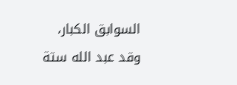السوابق الكبار، وقد عبد الله ستة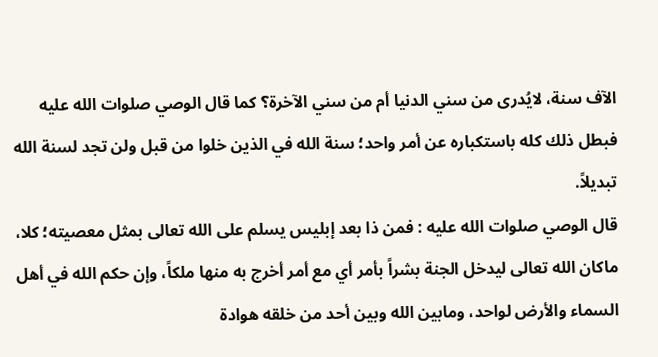الآف سنة، لايُدرى من سني الدنيا أم من سني الآخرة؟ كما قال الوصي صلوات الله عليه فبطل ذلك كله باستكباره عن أمر واحد؛ سنة الله في الذين خلوا من قبل ولن تجد لسنة الله تبديلاً.
قال الوصي صلوات الله عليه : فمن ذا بعد إبليس يسلم على الله تعالى بمثل معصيته؛ كلا، ماكان الله تعالى ليدخل الجنة بشراً بأمر أي مع أمر أخرج به منها ملكاً، وإن حكم الله في أهل السماء والأرض لواحد، ومابين الله وبين أحد من خلقه هوادة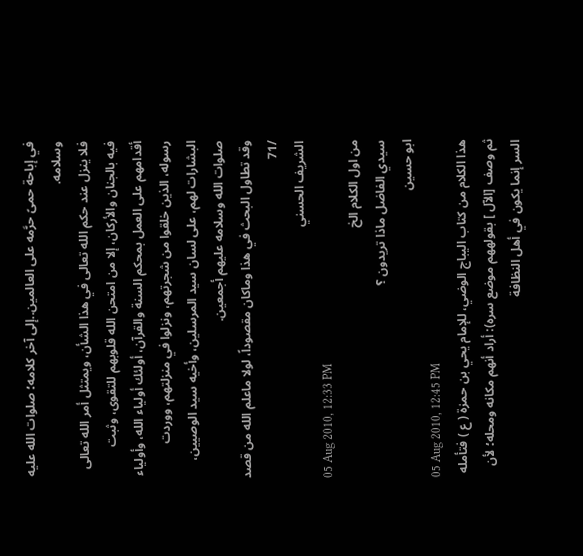في إباحة حمىً حرَّمه على العالمين..إلى آخر كلامه؛ صلوات الله عليه وسلامه.
فلا ينزل عند حكم الله تعالى في هذا الشأن، ويمتثل أمر الله تعالى فيه بالجنان والأركان، إلا من امتحن الله قلوبهم للتقوى، وثبت أقدامهم على العمل بمحكم السنة والقرآن، أولئك أولياء الله، وأولياء رسوله، الذين خلقوا من شجرتهم، ونزلوا في منزلتهم، ووردت البشارات لهم، على لسان سيد المرسلين، وأخيه سيد الوصيين، صلوات الله وسلامه عليهم أجمعين.
وقد تطاول البحث في هذا وماكان مقصوداً، لولا ماعلم الله من قصد /71
الشريف الحسني
05 Aug 2010, 12:33 PM
من اول الكلام الخ
سيدي الفاضل ماذا تريدون ؟
ابو حسين
05 Aug 2010, 12:45 PM
هذا الكلام من كتاب اليباج الوضي، للإمام يحي بن حمزة ( ع ) فتأمله
ثم وصف [الآل ] بقولههم موضع سره): أراد أنهم مكانه ومحله؛ لأن السر إنما يكون في أهل النظافة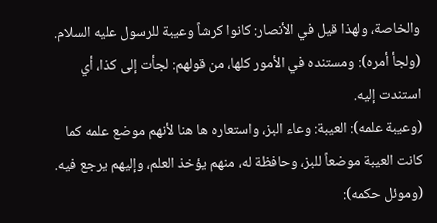والخاصة، ولهذا قيل في الأنصار: كانوا كرشاً وعيبة للرسول عليه السلام.
(ولجأ أمره): ومستنده في الأمور كلها، من قولهم: لجأت إلى كذا، أي استندت إليه.
(وعيبة علمه): العيبة: وعاء البز، واستعاره ها هنا لأنهم موضع علمه كما كانت العيبة موضعاً للبز، وحافظة له، منهم يؤخذ العلم، وإليهم يرجع فيه.
(وموئل حكمه):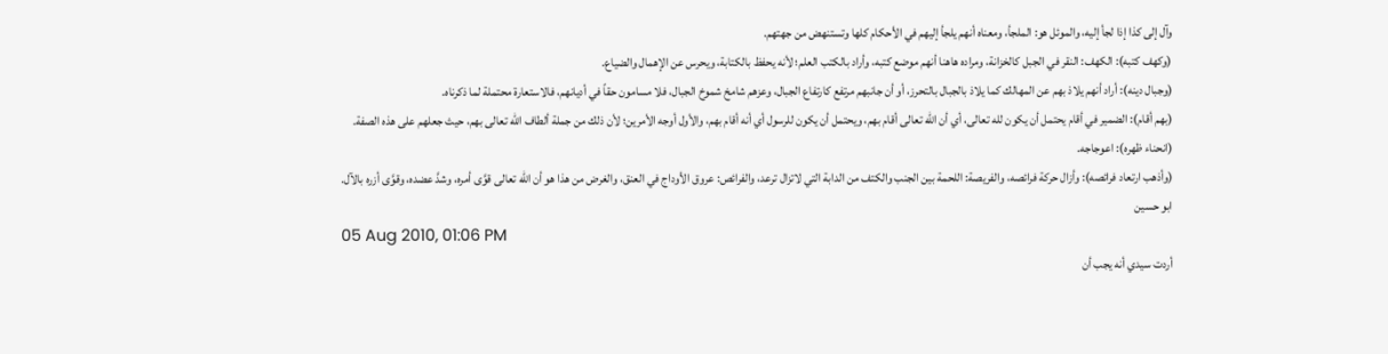وآل إلى كذا إذا لجأ إليه، والموئل هو: الملجأ، ومعناه أنهم يلجأ إليهم في الأحكام كلها وتستنهض من جهتهم.
(وكهف كتبه): الكهف: النقر في الجبل كالخزانة، ومراده هاهنا أنهم موضع كتبه، وأراد بالكتب العلم؛ لأنه يحفظ بالكتابة، ويحرس عن الإهمال والضياع.
(وجبال دينه): أراد أنهم يلاذ بهم عن المهالك كما يلاذ بالجبال بالتحرز، أو أن جانبهم مرتفع كارتفاع الجبال، وعزهم شامخ شموخ الجبال، فلا مسامون حقاً في أديانهم، فالاستعارة محتملة لما ذكرناه.
(بهم أقام): الضمير في أقام يحتمل أن يكون لله تعالى، أي أن الله تعالى أقام بهم، ويحتمل أن يكون للرسول أي أنه أقام بهم، والأول أوجه الأمرين؛ لأن ذلك من جملة ألطاف الله تعالى بهم، حيث جعلهم على هذه الصفة.
(انحناء ظهره): اعوجاجه.
(وأذهب ارتعاد فرائصه): وأزال حركة فرائصه، والفريصة: اللحمة بين الجنب والكتف من الدابة التي لاتزال ترعد، والفرائص: عروق الأوداج في العنق، والغرض من هذا هو أن الله تعالى قوَّى أمره، وشدَّ عضده، وقوَّى أزره بالآل.
ابو حسين
05 Aug 2010, 01:06 PM
أردت سيدي أنه يجب أن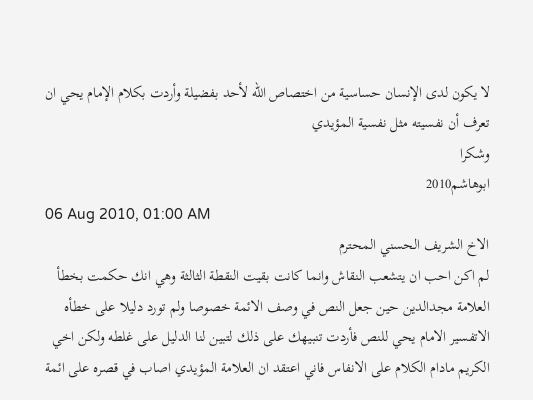لا يكون لدى الإنسان حساسية من اختصاص الله لأحد بفضيلة وأردت بكلام الإمام يحي ان تعرف أن نفسيته مثل نفسية المؤيدي
وشكرا
ابوهاشم2010
06 Aug 2010, 01:00 AM
الاخ الشريف الحسني المحترم
لم اكن احب ان يتشعب النقاش وانما كانت بقيت النقطة الثالثة وهي انك حكمت بخطأ العلامة مجدالدين حين جعل النص في وصف الائمة خصوصا ولم تورد دليلا على خطأه الاتفسير الامام يحي للنص فأردت تنبيهك على ذلك لتبين لنا الدليل على غلطه ولكن اخي الكريم مادام الكلام على الانفاس فاني اعتقد ان العلامة المؤيدي اصاب في قصره على ائمة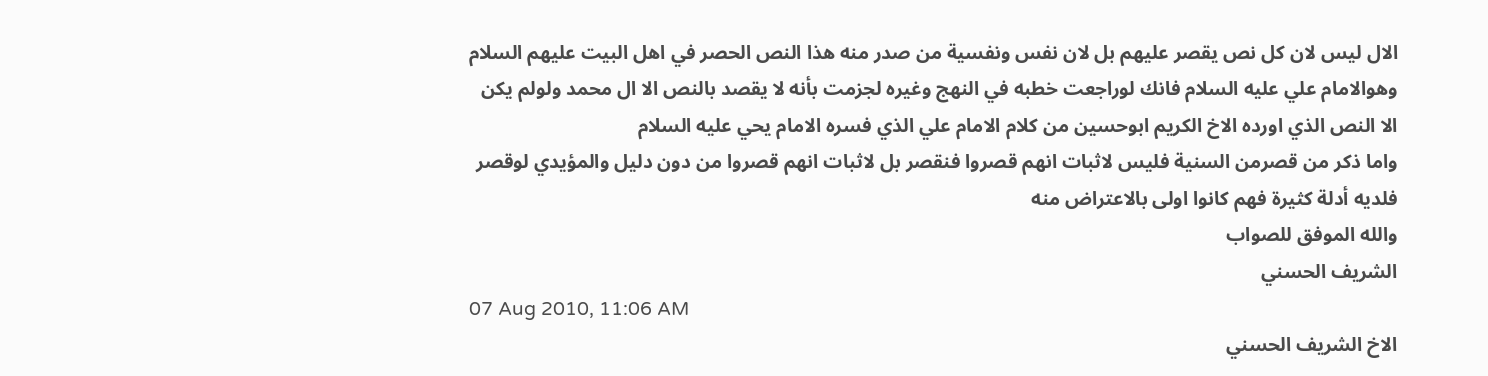الال ليس لان كل نص يقصر عليهم بل لان نفس ونفسية من صدر منه هذا النص الحصر في اهل البيت عليهم السلام وهوالامام علي عليه السلام فانك لوراجعت خطبه في النهج وغيره لجزمت بأنه لا يقصد بالنص الا ال محمد ولولم يكن الا النص الذي اورده الاخ الكريم ابوحسين من كلام الامام علي الذي فسره الامام يحي عليه السلام
واما ذكر من قصرمن السنية فليس لاثبات انهم قصروا فنقصر بل لاثبات انهم قصروا من دون دليل والمؤيدي لوقصر فلديه أدلة كثيرة فهم كانوا اولى بالاعتراض منه
والله الموفق للصواب
الشريف الحسني
07 Aug 2010, 11:06 AM
الاخ الشريف الحسني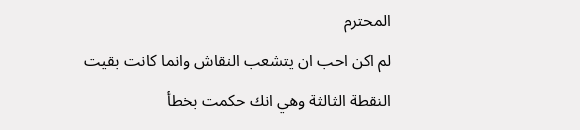المحترم
لم اكن احب ان يتشعب النقاش وانما كانت بقيت النقطة الثالثة وهي انك حكمت بخطأ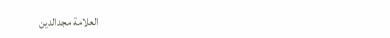العلامة مجدالدين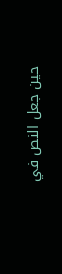حين جعل النص في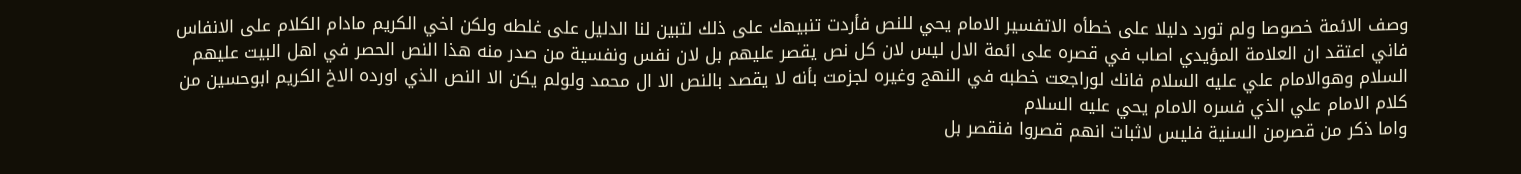وصف الائمة خصوصا ولم تورد دليلا على خطأه الاتفسير الامام يحي للنص فأردت تنبيهك على ذلك لتبين لنا الدليل على غلطه ولكن اخي الكريم مادام الكلام على الانفاس فاني اعتقد ان العلامة المؤيدي اصاب في قصره على ائمة الال ليس لان كل نص يقصر عليهم بل لان نفس ونفسية من صدر منه هذا النص الحصر في اهل البيت عليهم السلام وهوالامام علي عليه السلام فانك لوراجعت خطبه في النهج وغيره لجزمت بأنه لا يقصد بالنص الا ال محمد ولولم يكن الا النص الذي اورده الاخ الكريم ابوحسين من كلام الامام علي الذي فسره الامام يحي عليه السلام
واما ذكر من قصرمن السنية فليس لاثبات انهم قصروا فنقصر بل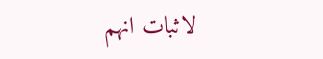لاثبات انهم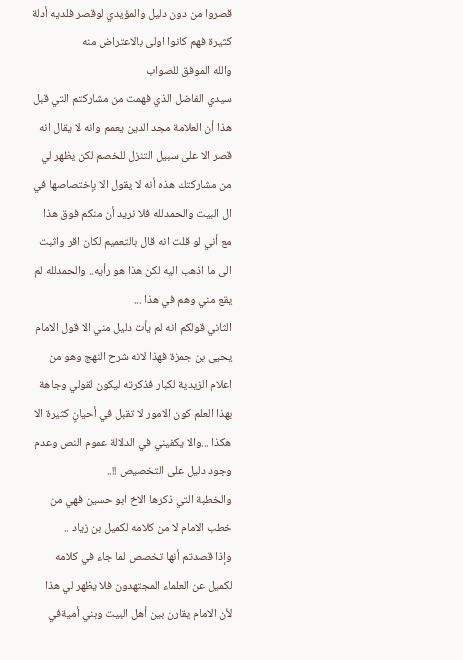قصروا من دون دليل والمؤيدي لوقصر فلديه أدلة كثيرة فهم كانوا اولى بالاعتراض منه
والله الموفق للصواب
سيدي الفاضل الذي فهمت من مشاركتم التي قبل هذا أن العلامة مجد الدين يعمم وانه لا يقال انه قصر الا على سبيل التنزل للخصم لكن يظهر لي من مشاركتك هذه أنه لا يقول الا بإختصاصها في ال البيت والحمدلله فلا نريد أن منكم فوق هذا
مع أني لو قلت انه قال بالتعميم لكان اقر واثبت الى ما اذهب اليه لكن هذا هو رأيه.. والحمدلله لم يقع مني وهم في هذا ...
الثاني قولكم انه لم يأت دليل مني الا قول الامام يحيى بن جمزة فهذا لانه شرح النهج وهو من اعلام الزيدية لكبار فذكرته ليكون لقولي وجاهة بهذا العلم كون الامور لا تقبل في أحيانٍ كثيرة الا هكذا ...والا يكفيني في الدلالة عموم النص وعدم وجود دليل على التخصيص !!..
والخطبة التي ذكرها الاخ ابو حسين فهي من خطب الامام لا من كلامه لكميل بن زياد ..
وإذا قصدتم أنها تخصص لما جاء في كلامه لكميل عن العلماء المجتهدون فلا يظهر لي هذا لأن الامام يقارن بين أهل البيت وبني أميةفي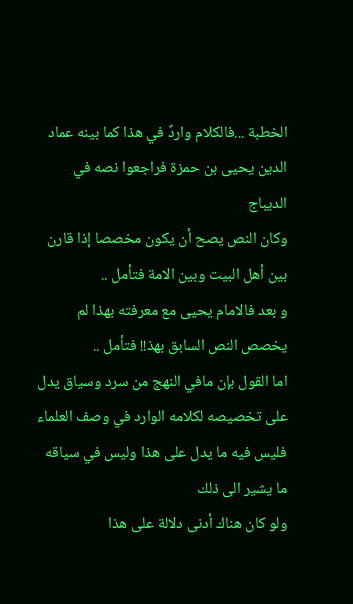الخطبة ...فالكلام واردٌ في هذا كما بينه عماد الدين يحيى بن حمزة فراجعوا نصه في الديباج
وكان النص يصح أن يكون مخصصا إذا قارن بين أهل البيت وبين الامة فتأمل ..
و بعد فالامام يحيى مع معرفته بهذا لم يخصص النص السابق بهذ!! فتأمل ..
اما القول بإن مافي النهج من سرد وسياق يدل على تخصيصه لكلامه الوارد في وصف العلماء فليس فيه ما يدل على هذا وليس في سياقه ما يشير الى ذلك
ولو كان هناك أدنى دلالة على هذا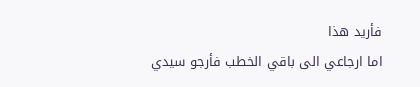فأريد هذا
اما ارجاعي الى باقي الخطب فأرجو سيدي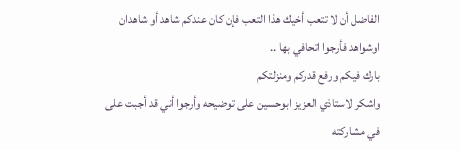الفاضل أن لا تتعب أخيك هذا التعب فإن كان عندكم شاهد أو شاهدان اوشواهد فأرجوا اتحافي بها ..
بارك فيكم ورفع قدركم ومنزلتكم
واشكر لاستاذي العزيز ابوحسين على توضيحه وأرجوا أني قد أجبت على في مشاركته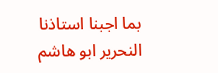بما اجبنا استاذنا النحرير ابو هاشم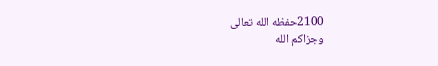2100حفظه الله تعالى
وجزاكم الله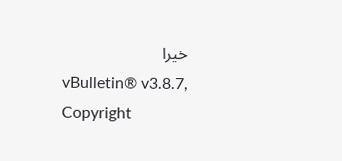خيرا
vBulletin® v3.8.7, Copyright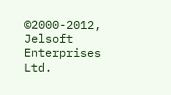©2000-2012, Jelsoft Enterprises Ltd.